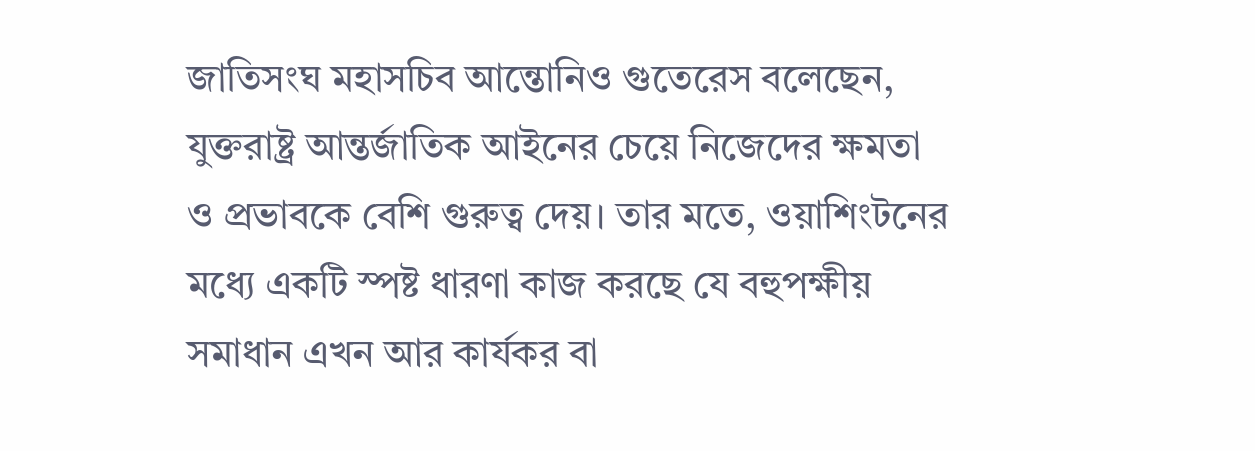জাতিসংঘ মহাসচিব আন্তোনিও গুতেরেস বলেছেন, যুক্তরাষ্ট্র আন্তর্জাতিক আইনের চেয়ে নিজেদের ক্ষমতা ও প্রভাবকে বেশি গুরুত্ব দেয়। তার মতে, ওয়াশিংটনের মধ্যে একটি স্পষ্ট ধারণা কাজ করছে যে বহুপক্ষীয় সমাধান এখন আর কার্যকর বা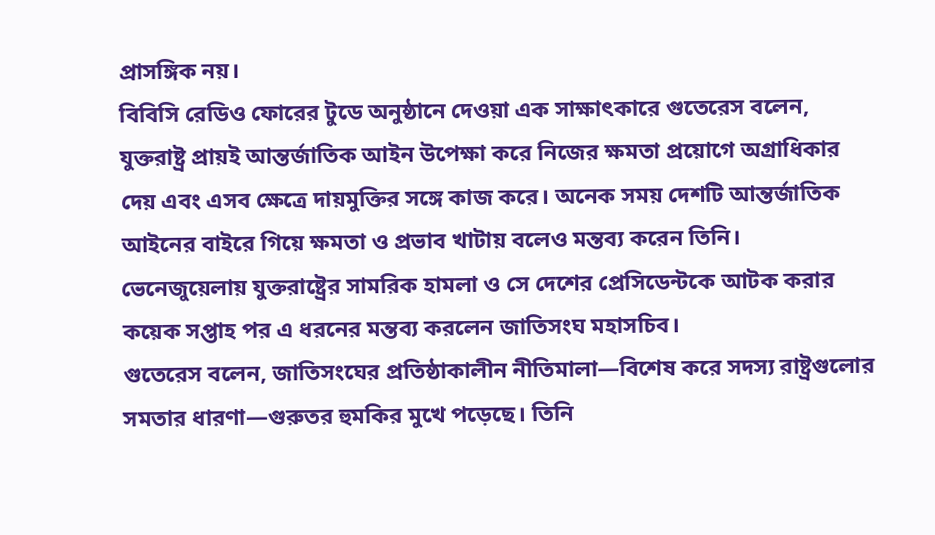প্রাসঙ্গিক নয়।
বিবিসি রেডিও ফোরের টুডে অনুষ্ঠানে দেওয়া এক সাক্ষাৎকারে গুতেরেস বলেন, যুক্তরাষ্ট্র প্রায়ই আন্তর্জাতিক আইন উপেক্ষা করে নিজের ক্ষমতা প্রয়োগে অগ্রাধিকার দেয় এবং এসব ক্ষেত্রে দায়মুক্তির সঙ্গে কাজ করে। অনেক সময় দেশটি আন্তর্জাতিক আইনের বাইরে গিয়ে ক্ষমতা ও প্রভাব খাটায় বলেও মন্তব্য করেন তিনি।
ভেনেজুয়েলায় যুক্তরাষ্ট্রের সামরিক হামলা ও সে দেশের প্রেসিডেন্টকে আটক করার কয়েক সপ্তাহ পর এ ধরনের মন্তব্য করলেন জাতিসংঘ মহাসচিব।
গুতেরেস বলেন, জাতিসংঘের প্রতিষ্ঠাকালীন নীতিমালা—বিশেষ করে সদস্য রাষ্ট্রগুলোর সমতার ধারণা—গুরুতর হুমকির মুখে পড়েছে। তিনি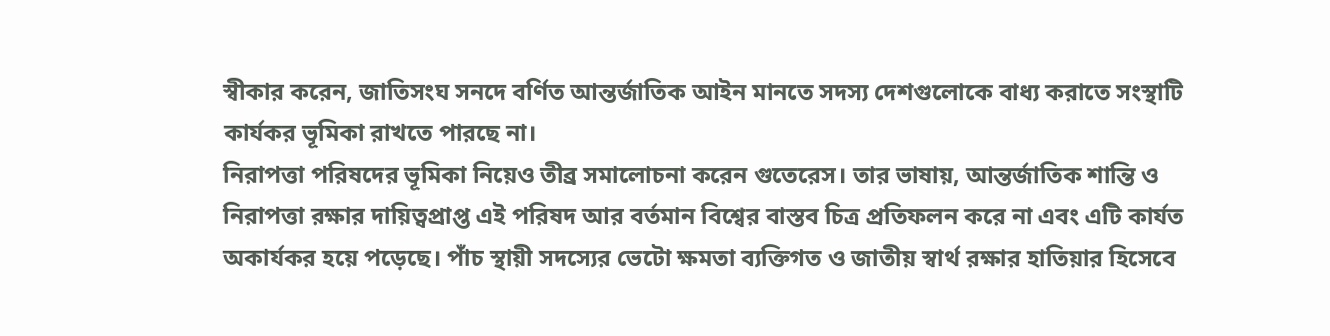স্বীকার করেন, জাতিসংঘ সনদে বর্ণিত আন্তর্জাতিক আইন মানতে সদস্য দেশগুলোকে বাধ্য করাতে সংস্থাটি কার্যকর ভূমিকা রাখতে পারছে না।
নিরাপত্তা পরিষদের ভূমিকা নিয়েও তীব্র সমালোচনা করেন গুতেরেস। তার ভাষায়, আন্তর্জাতিক শান্তি ও নিরাপত্তা রক্ষার দায়িত্বপ্রাপ্ত এই পরিষদ আর বর্তমান বিশ্বের বাস্তব চিত্র প্রতিফলন করে না এবং এটি কার্যত অকার্যকর হয়ে পড়েছে। পাঁচ স্থায়ী সদস্যের ভেটো ক্ষমতা ব্যক্তিগত ও জাতীয় স্বার্থ রক্ষার হাতিয়ার হিসেবে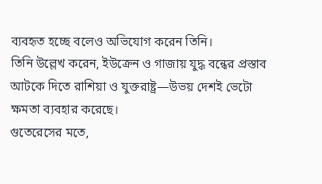ব্যবহৃত হচ্ছে বলেও অভিযোগ করেন তিনি।
তিনি উল্লেখ করেন, ইউক্রেন ও গাজায় যুদ্ধ বন্ধের প্রস্তাব আটকে দিতে রাশিয়া ও যুক্তরাষ্ট্র—উভয় দেশই ভেটো ক্ষমতা ব্যবহার করেছে।
গুতেরেসের মতে,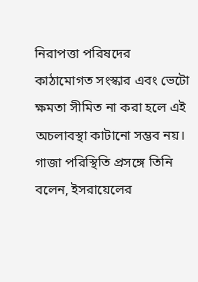নিরাপত্তা পরিষদের কাঠামোগত সংস্কার এবং ভেটো ক্ষমতা সীমিত না করা হলে এই অচলাবস্থা কাটানো সম্ভব নয়।
গাজা পরিস্থিতি প্রসঙ্গে তিনি বলেন, ইসরায়েলের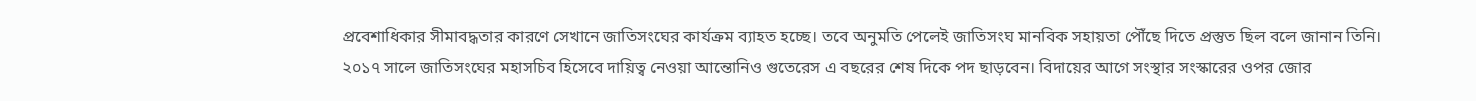প্রবেশাধিকার সীমাবদ্ধতার কারণে সেখানে জাতিসংঘের কার্যক্রম ব্যাহত হচ্ছে। তবে অনুমতি পেলেই জাতিসংঘ মানবিক সহায়তা পৌঁছে দিতে প্রস্তুত ছিল বলে জানান তিনি।
২০১৭ সালে জাতিসংঘের মহাসচিব হিসেবে দায়িত্ব নেওয়া আন্তোনিও গুতেরেস এ বছরের শেষ দিকে পদ ছাড়বেন। বিদায়ের আগে সংস্থার সংস্কারের ওপর জোর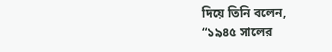দিয়ে তিনি বলেন,
“১৯৪৫ সালের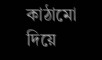কাঠামো দিয়ে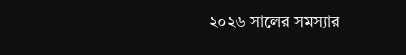২০২৬ সালের সমস্যার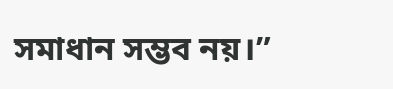সমাধান সম্ভব নয়।”